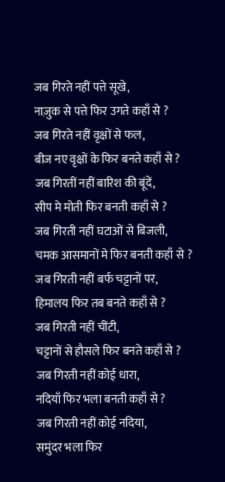जब गिरते नहीं पत्ते सूखे,
नाज़ुक से पत्ते फिर उगते कहाँ से ?
जब गिरते नहीं वृक्षों से फल,
बीज नए वृक्षों के फिर बनते कहाँ से ?
जब गिरतीं नहीं बारिश की बूंदें,
सीप मे मोती फिर बनती कहाँ से ?
जब गिरती नहीं घटाओं से बिजली,
चमक आसमानों मे फिर बनती कहाँ से ?
जब गिरती नहीं बर्फ चट्टानों पर,
हिमालय फिर तब बनते कहाँ से ?
जब गिरती नहीं चींटी,
चट्टानों से हौसले फिर बनते कहाँ से ?
जब गिरती नहीं कोई धारा,
नदियाँ फिर भला बनती कहाँ से ?
जब गिरती नहीं कोई नदिया,
समुंदर भला फिर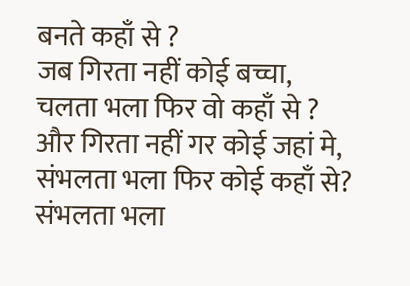बनते कहाँ से ?
जब गिरता नहीं कोई बच्चा,
चलता भला फिर वो कहाँ से ?
और गिरता नहीं गर कोई जहां मे,
संभलता भला फिर कोई कहाँ से?
संभलता भला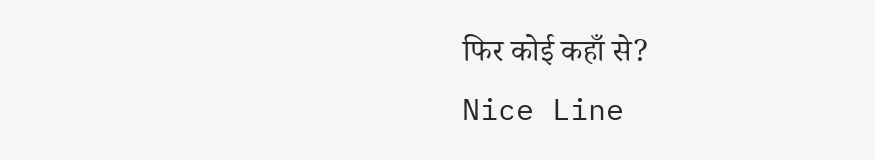फिर कोई कहाँ से?
Nice Line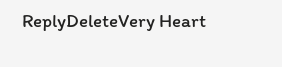ReplyDeleteVery Heart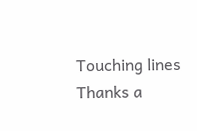Touching lines
Thanks a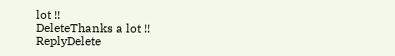lot !!
DeleteThanks a lot !!
ReplyDelete